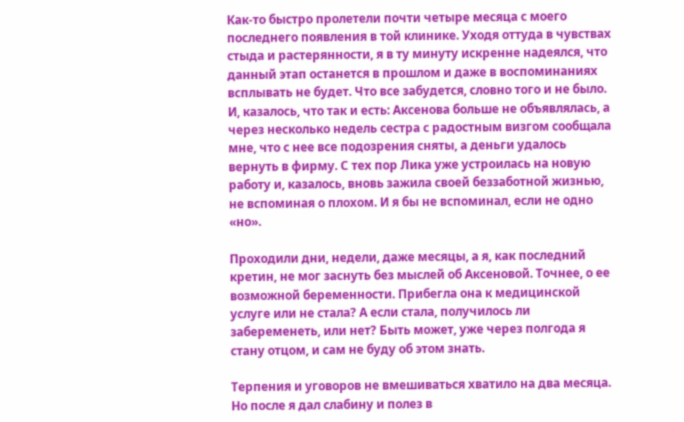Как-то быстро пролетели почти четыре месяца с моего последнего появления в той клинике. Уходя оттуда в чувствах стыда и растерянности, я в ту минуту искренне надеялся, что данный этап останется в прошлом и даже в воспоминаниях всплывать не будет. Что все забудется, словно того и не было. И, казалось, что так и есть: Аксенова больше не объявлялась, а через несколько недель сестра с радостным визгом сообщала мне, что с нее все подозрения сняты, а деньги удалось вернуть в фирму. С тех пор Лика уже устроилась на новую работу и, казалось, вновь зажила своей беззаботной жизнью, не вспоминая о плохом. И я бы не вспоминал, если не одно «но».

Проходили дни, недели, даже месяцы, а я, как последний кретин, не мог заснуть без мыслей об Аксеновой. Точнее, о ее возможной беременности. Прибегла она к медицинской услуге или не стала? А если стала, получилось ли забеременеть, или нет? Быть может, уже через полгода я стану отцом, и сам не буду об этом знать.

Терпения и уговоров не вмешиваться хватило на два месяца. Но после я дал слабину и полез в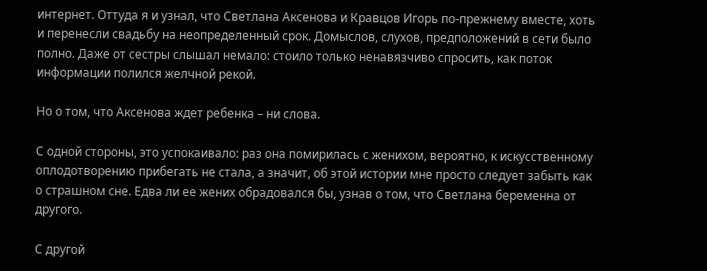интернет. Оттуда я и узнал, что Светлана Аксенова и Кравцов Игорь по-прежнему вместе, хоть и перенесли свадьбу на неопределенный срок. Домыслов, слухов, предположений в сети было полно. Даже от сестры слышал немало: стоило только ненавязчиво спросить, как поток информации полился желчной рекой.

Но о том, что Аксенова ждет ребенка – ни слова.

С одной стороны, это успокаивало: раз она помирилась с женихом, вероятно, к искусственному оплодотворению прибегать не стала, а значит, об этой истории мне просто следует забыть как о страшном сне. Едва ли ее жених обрадовался бы, узнав о том, что Светлана беременна от другого.

С другой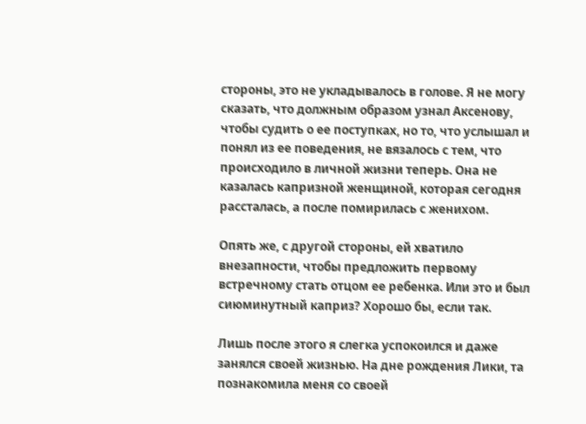стороны, это не укладывалось в голове. Я не могу сказать, что должным образом узнал Аксенову, чтобы судить о ее поступках, но то, что услышал и понял из ее поведения, не вязалось с тем, что происходило в личной жизни теперь. Она не казалась капризной женщиной, которая сегодня рассталась, а после помирилась с женихом.

Опять же, с другой стороны, ей хватило внезапности, чтобы предложить первому встречному стать отцом ее ребенка. Или это и был сиюминутный каприз? Хорошо бы, если так.

Лишь после этого я слегка успокоился и даже занялся своей жизнью. На дне рождения Лики, та познакомила меня со своей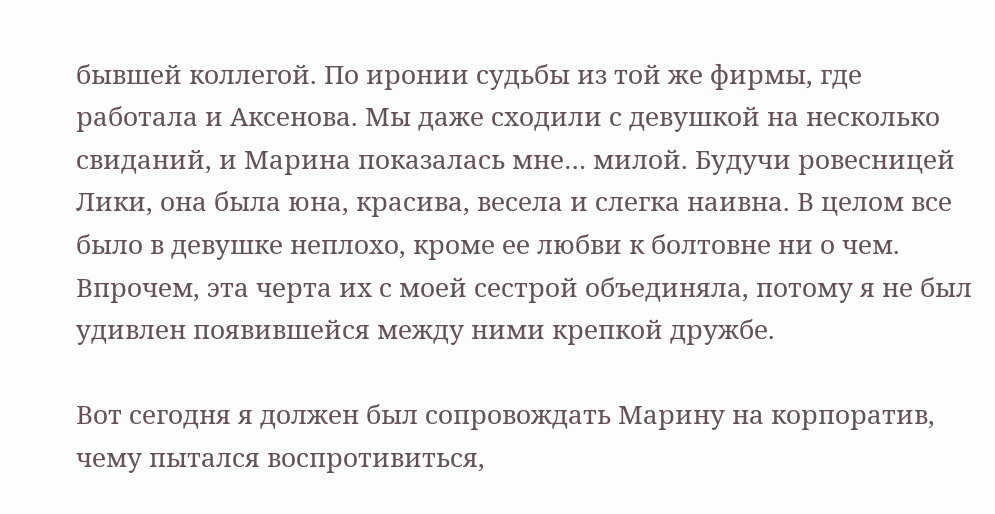бывшей коллегой. По иронии судьбы из той же фирмы, где работала и Аксенова. Мы даже сходили с девушкой на несколько свиданий, и Марина показалась мне… милой. Будучи ровесницей Лики, она была юна, красива, весела и слегка наивна. В целом все было в девушке неплохо, кроме ее любви к болтовне ни о чем. Впрочем, эта черта их с моей сестрой объединяла, потому я не был удивлен появившейся между ними крепкой дружбе.

Вот сегодня я должен был сопровождать Марину на корпоратив, чему пытался воспротивиться,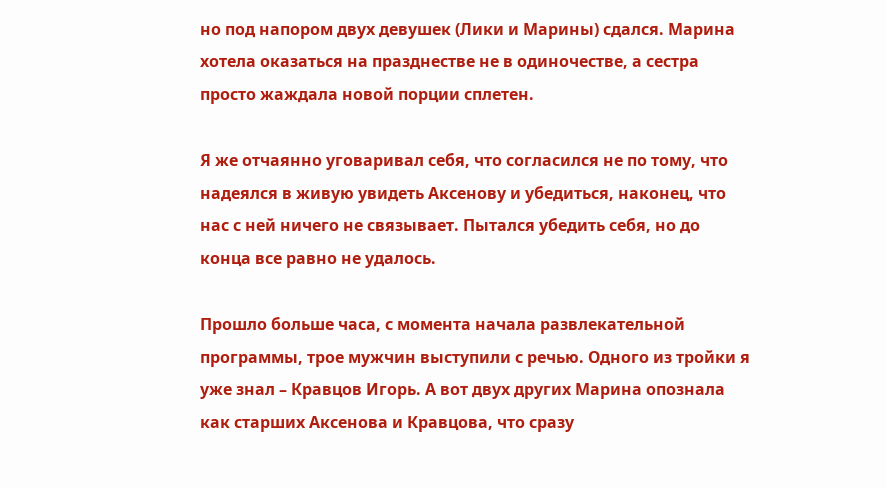но под напором двух девушек (Лики и Марины) сдался. Марина хотела оказаться на празднестве не в одиночестве, а сестра просто жаждала новой порции сплетен.

Я же отчаянно уговаривал себя, что согласился не по тому, что надеялся в живую увидеть Аксенову и убедиться, наконец, что нас с ней ничего не связывает. Пытался убедить себя, но до конца все равно не удалось.

Прошло больше часа, с момента начала развлекательной программы, трое мужчин выступили с речью. Одного из тройки я уже знал – Кравцов Игорь. А вот двух других Марина опознала как старших Аксенова и Кравцова, что сразу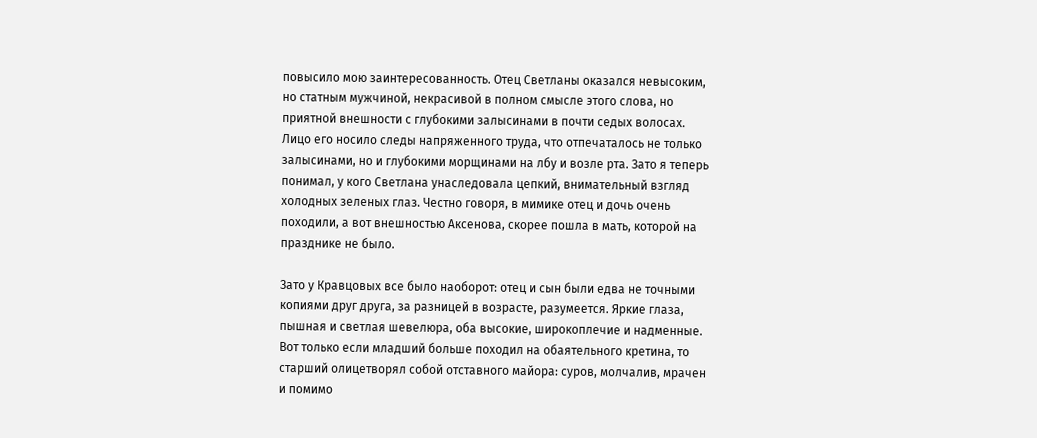повысило мою заинтересованность. Отец Светланы оказался невысоким, но статным мужчиной, некрасивой в полном смысле этого слова, но приятной внешности с глубокими залысинами в почти седых волосах. Лицо его носило следы напряженного труда, что отпечаталось не только залысинами, но и глубокими морщинами на лбу и возле рта. Зато я теперь понимал, у кого Светлана унаследовала цепкий, внимательный взгляд холодных зеленых глаз. Честно говоря, в мимике отец и дочь очень походили, а вот внешностью Аксенова, скорее пошла в мать, которой на празднике не было.

Зато у Кравцовых все было наоборот: отец и сын были едва не точными копиями друг друга, за разницей в возрасте, разумеется. Яркие глаза, пышная и светлая шевелюра, оба высокие, широкоплечие и надменные. Вот только если младший больше походил на обаятельного кретина, то старший олицетворял собой отставного майора: суров, молчалив, мрачен и помимо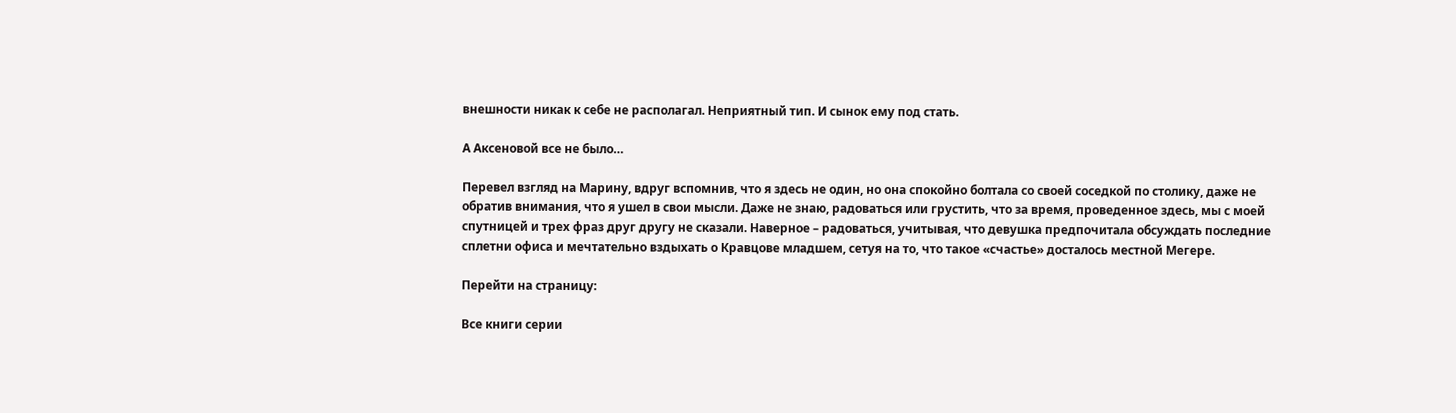внешности никак к себе не располагал. Неприятный тип. И сынок ему под стать.

А Аксеновой все не было…

Перевел взгляд на Марину, вдруг вспомнив, что я здесь не один, но она спокойно болтала со своей соседкой по столику, даже не обратив внимания, что я ушел в свои мысли. Даже не знаю, радоваться или грустить, что за время, проведенное здесь, мы с моей спутницей и трех фраз друг другу не сказали. Наверное – радоваться, учитывая, что девушка предпочитала обсуждать последние сплетни офиса и мечтательно вздыхать о Кравцове младшем, сетуя на то, что такое «счастье» досталось местной Мегере.

Перейти на страницу:

Все книги серии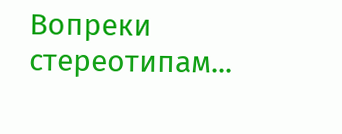Вопреки стереотипам...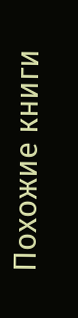Похожие книги